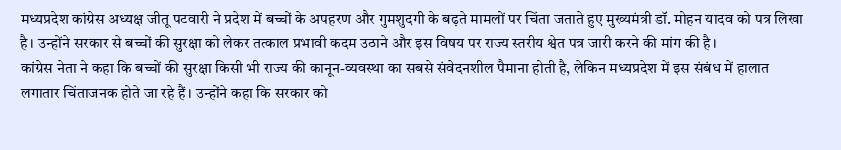मध्यप्रदेश कांग्रेस अध्यक्ष जीतू पटवारी ने प्रदेश में बच्चों के अपहरण और गुमशुदगी के बढ़ते मामलों पर चिंता जताते हुए मुख्यमंत्री डॉ. मोहन यादव को पत्र लिखा है। उन्होंने सरकार से बच्चों की सुरक्षा को लेकर तत्काल प्रभावी कदम उठाने और इस विषय पर राज्य स्तरीय श्वेत पत्र जारी करने की मांग की है।
कांग्रेस नेता ने कहा कि बच्चों की सुरक्षा किसी भी राज्य की कानून-व्यवस्था का सबसे संवेदनशील पैमाना होती है, लेकिन मध्यप्रदेश में इस संबंध में हालात लगातार चिंताजनक होते जा रहे हैं। उन्होंने कहा कि सरकार को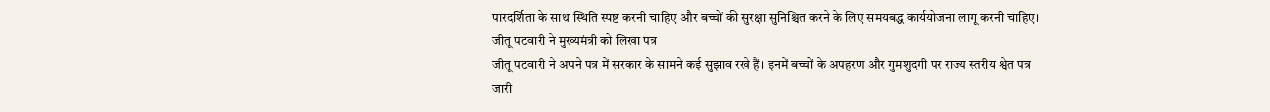पारदर्शिता के साथ स्थिति स्पष्ट करनी चाहिए और बच्चों की सुरक्षा सुनिश्चित करने के लिए समयबद्ध कार्ययोजना लागू करनी चाहिए।
जीतू पटवारी ने मुख्यमंत्री को लिखा पत्र
जीतू पटवारी ने अपने पत्र में सरकार के सामने कई सुझाव रखे हैं। इनमें बच्चों के अपहरण और गुमशुदगी पर राज्य स्तरीय श्वेत पत्र जारी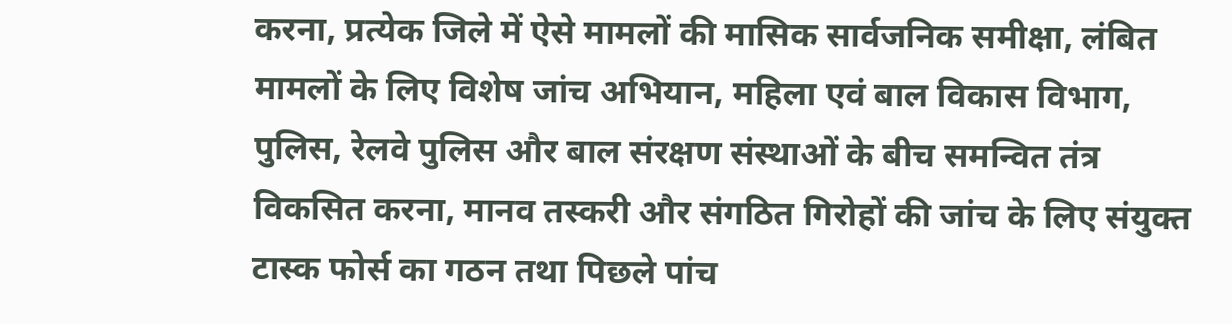करना, प्रत्येक जिले में ऐसे मामलों की मासिक सार्वजनिक समीक्षा, लंबित मामलों के लिए विशेष जांच अभियान, महिला एवं बाल विकास विभाग, पुलिस, रेलवे पुलिस और बाल संरक्षण संस्थाओं के बीच समन्वित तंत्र विकसित करना, मानव तस्करी और संगठित गिरोहों की जांच के लिए संयुक्त टास्क फोर्स का गठन तथा पिछले पांच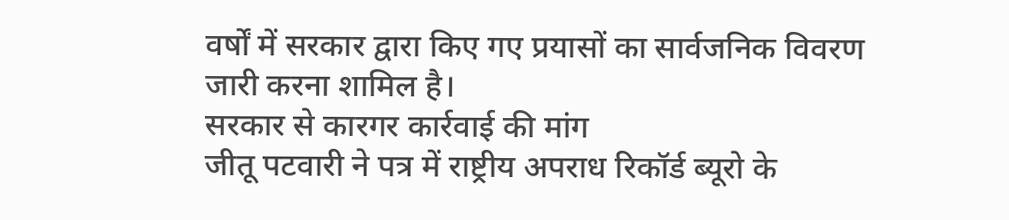वर्षों में सरकार द्वारा किए गए प्रयासों का सार्वजनिक विवरण जारी करना शामिल है।
सरकार से कारगर कार्रवाई की मांग
जीतू पटवारी ने पत्र में राष्ट्रीय अपराध रिकॉर्ड ब्यूरो के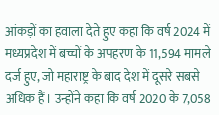आंकड़ों का हवाला देते हुए कहा कि वर्ष 2024 में मध्यप्रदेश में बच्चों के अपहरण के 11,594 मामले दर्ज हुए, जो महाराष्ट्र के बाद देश में दूसरे सबसे अधिक हैं। उन्होंने कहा कि वर्ष 2020 के 7,058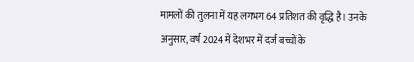मामलों की तुलना में यह लगभग 64 प्रतिशत की वृद्धि है। उनके अनुसार, वर्ष 2024 में देशभर में दर्ज बच्चों के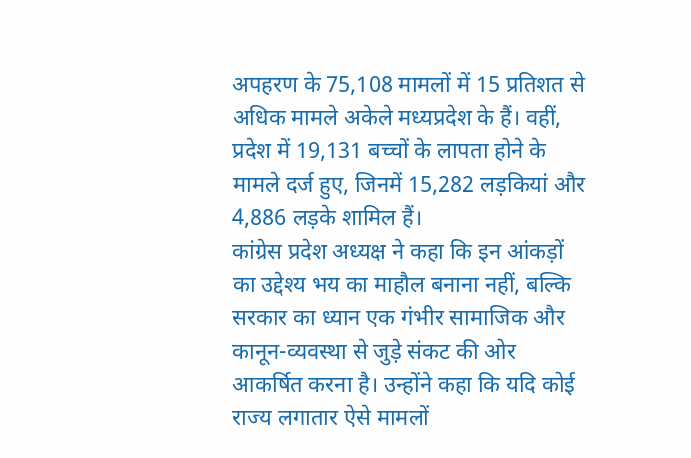अपहरण के 75,108 मामलों में 15 प्रतिशत से अधिक मामले अकेले मध्यप्रदेश के हैं। वहीं, प्रदेश में 19,131 बच्चों के लापता होने के मामले दर्ज हुए, जिनमें 15,282 लड़कियां और 4,886 लड़के शामिल हैं।
कांग्रेस प्रदेश अध्यक्ष ने कहा कि इन आंकड़ों का उद्देश्य भय का माहौल बनाना नहीं, बल्कि सरकार का ध्यान एक गंभीर सामाजिक और कानून-व्यवस्था से जुड़े संकट की ओर आकर्षित करना है। उन्होंने कहा कि यदि कोई राज्य लगातार ऐसे मामलों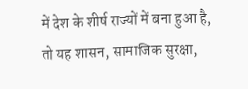में देश के शीर्ष राज्यों में बना हुआ है, तो यह शासन, सामाजिक सुरक्षा,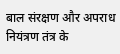बाल संरक्षण और अपराध नियंत्रण तंत्र के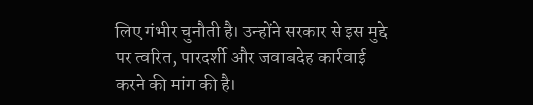लिए गंभीर चुनौती है। उन्होंने सरकार से इस मुद्दे पर त्वरित, पारदर्शी और जवाबदेह कार्रवाई करने की मांग की है।